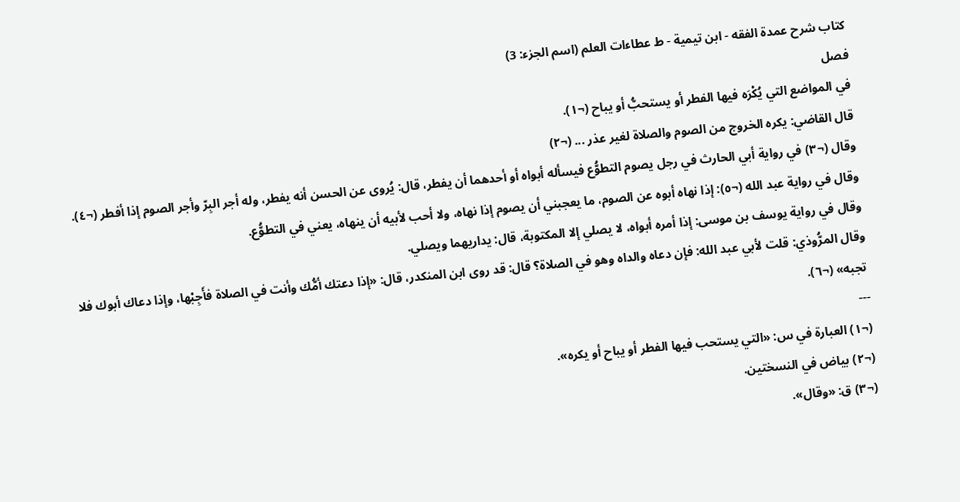كتاب شرح عمدة الفقه - ابن تيمية - ط عطاءات العلم (اسم الجزء: 3)
فصل
في المواضع التي يُكْرَه فيها الفطر أو يستحبُّ أو يباح (¬١).
قال القاضي: يكره الخروج من الصوم والصلاة لغير عذر ... (¬٢)
وقال (¬٣) في رواية أبي الحارث في رجل يصوم التطوُّع فيسأله أبواه أو أحدهما أن يفطر، قال: يُروى عن الحسن أنه يفطر، وله أجر البِرّ وأجر الصوم إذا أفطر (¬٤).
وقال في رواية عبد الله (¬٥): إذا نهاه أبوه عن الصوم، ما يعجبني أن يصوم إذا نهاه، ولا أحب لأبيه أن ينهاه، يعني في التطوُّع.
وقال في رواية يوسف بن موسى: إذا أمره أبواه، لا يصلي إلا المكتوبة، قال: يداريهما ويصلي.
وقال المرُّوذي: قلت لأبي عبد الله: فإن دعاه والداه وهو في الصلاة؟ قال: قد روى ابن المنكدر، قال: «إذا دعتك أمُّك وأنت في الصلاة فأَجِبْها، وإذا دعاك أبوك فلا تجبه» (¬٦).
---
(¬١) العبارة في س: «التي يستحب فيها الفطر أو يباح أو يكره».
(¬٢) بياض في النسختين.
(¬٣) ق: «وقال».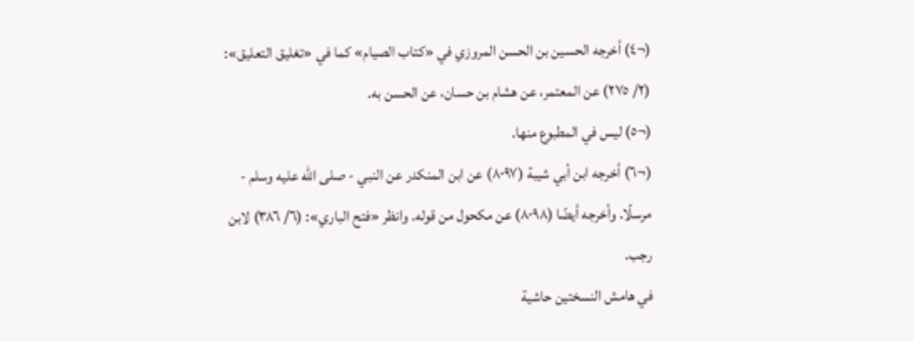(¬٤) أخرجه الحسين بن الحسن المروزي في «كتاب الصيام» كما في «تغليق التعليق»: (٢/ ٢٧٥) عن المعتمر، عن هشام بن حسان، عن الحسن به.
(¬٥) ليس في المطبوع منها.
(¬٦) أخرجه ابن أبي شيبة (٨٠٩٧) عن ابن المنكدر عن النبي - صلى الله عليه وسلم - مرسلًا. وأخرجه أيضًا (٨٠٩٨) عن مكحول من قوله. وانظر «فتح الباري»: (٦/ ٣٨٦) لابن رجب.
في هامش النسختين حاشية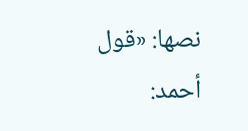نصها: «قول أحمد: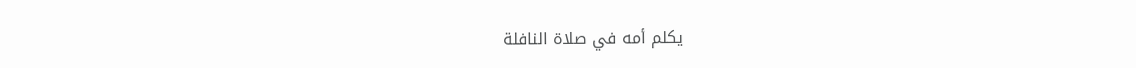يكلم أمه في صلاة النافلة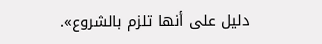دليل على أنها تلزم بالشروع».